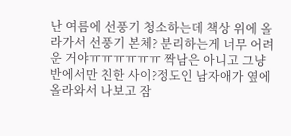난 여름에 선풍기 청소하는데 책상 위에 올라가서 선풍기 본체? 분리하는게 너무 어려운 거야ㅠㅠㅠㅠㅠㅠ 짝남은 아니고 그냥 반에서만 친한 사이?정도인 남자애가 옆에 올라와서 나보고 잠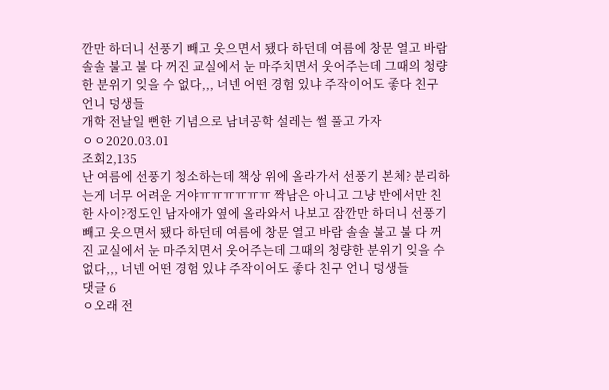깐만 하더니 선풍기 빼고 웃으면서 됐다 하던데 여름에 창문 열고 바람 솔솔 불고 불 다 꺼진 교실에서 눈 마주치면서 웃어주는데 그때의 청량한 분위기 잊을 수 없다,,, 너넨 어떤 경험 있냐 주작이어도 좋다 친구 언니 덩생들
개학 전날일 뻔한 기념으로 남녀공학 설레는 썰 풀고 가자
ㅇㅇ2020.03.01
조회2,135
난 여름에 선풍기 청소하는데 책상 위에 올라가서 선풍기 본체? 분리하는게 너무 어려운 거야ㅠㅠㅠㅠㅠㅠ 짝남은 아니고 그냥 반에서만 친한 사이?정도인 남자애가 옆에 올라와서 나보고 잠깐만 하더니 선풍기 빼고 웃으면서 됐다 하던데 여름에 창문 열고 바람 솔솔 불고 불 다 꺼진 교실에서 눈 마주치면서 웃어주는데 그때의 청량한 분위기 잊을 수 없다,,, 너넨 어떤 경험 있냐 주작이어도 좋다 친구 언니 덩생들
댓글 6
ㅇ오래 전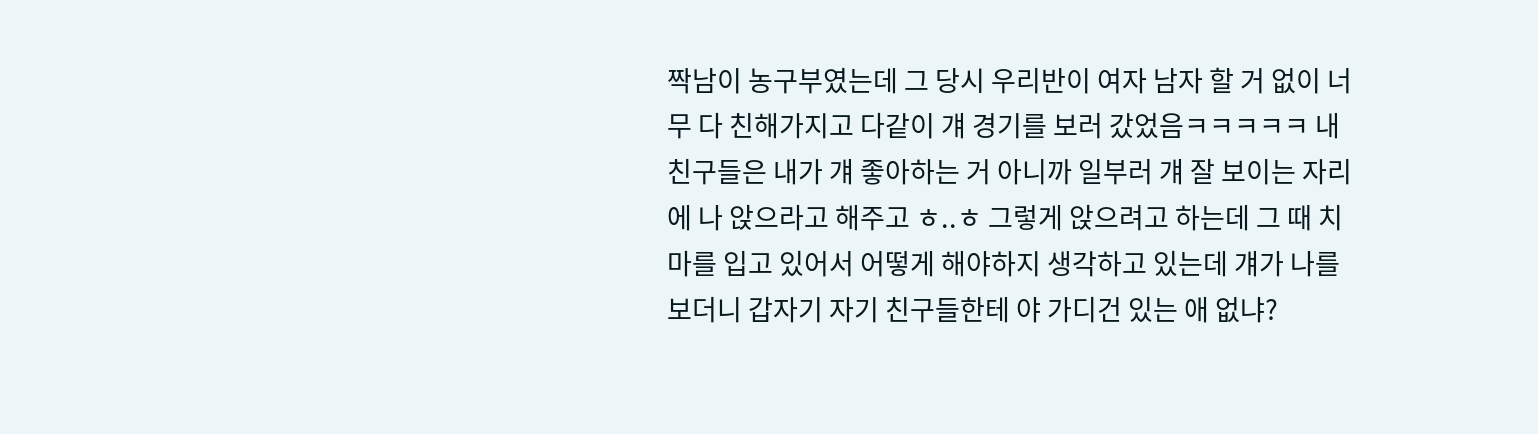짝남이 농구부였는데 그 당시 우리반이 여자 남자 할 거 없이 너무 다 친해가지고 다같이 걔 경기를 보러 갔었음ㅋㅋㅋㅋㅋ 내 친구들은 내가 걔 좋아하는 거 아니까 일부러 걔 잘 보이는 자리에 나 앉으라고 해주고 ㅎ..ㅎ 그렇게 앉으려고 하는데 그 때 치마를 입고 있어서 어떻게 해야하지 생각하고 있는데 걔가 나를 보더니 갑자기 자기 친구들한테 야 가디건 있는 애 없냐?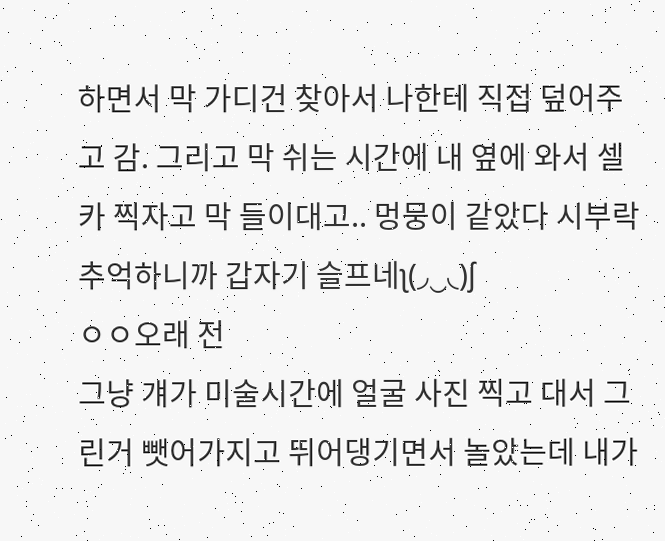하면서 막 가디건 찾아서 나한테 직접 덮어주고 감. 그리고 막 쉬는 시간에 내 옆에 와서 셀카 찍자고 막 들이대고.. 멍뭉이 같았다 시부락 추억하니까 갑자기 슬프네ʅ(◞‿◟)ʃ
ㅇㅇ오래 전
그냥 걔가 미술시간에 얼굴 사진 찍고 대서 그린거 뺏어가지고 뛰어댕기면서 놀았는데 내가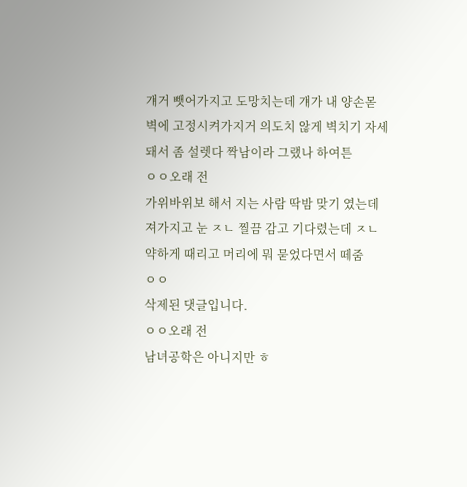걔거 뺏어가지고 도망치는데 걔가 내 양손몯 벽에 고정시켜가지거 의도치 않게 벽치기 자세 돼서 좀 설렛다 짝남이라 그랬나 하여튼
ㅇㅇ오래 전
가위바위보 해서 지는 사람 딱밤 맞기 였는데 져가지고 눈 ㅈㄴ 찔끔 감고 기다렸는데 ㅈㄴ 약하게 때리고 머리에 뭐 묻었다면서 떼줌
ㅇㅇ
삭제된 댓글입니다.
ㅇㅇ오래 전
남녀공학은 아니지만 ㅎ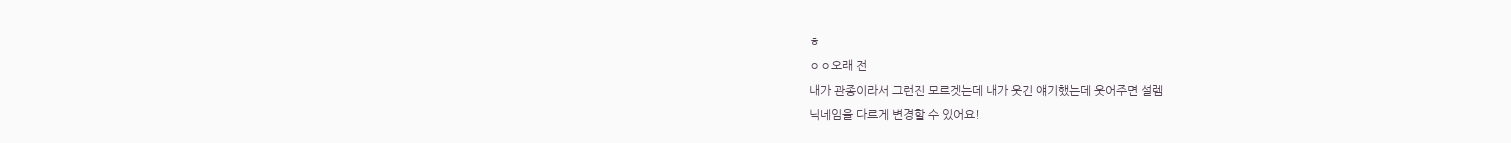ㅎ
ㅇㅇ오래 전
내가 관종이라서 그런진 모르겟는데 내가 웃긴 얘기했는데 웃어주면 설렘
닉네임을 다르게 변경할 수 있어요!